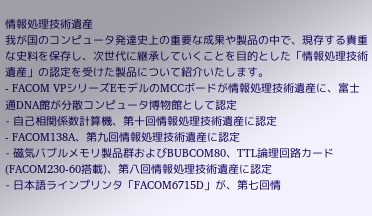情報処理技術遺産
我が国のコンピュータ発達史上の重要な成果や製品の中で、現存する貴重な史料を保存し、次世代に継承していくことを目的とした「情報処理技術遺産」の認定を受けた製品について紹介いたします。
- FACOM VPシリーズEモデルのMCCボードが情報処理技術遺産に、富士通DNA館が分散コンピュータ博物館として認定
- 自己相関係数計算機、第十回情報処理技術遺産に認定
- FACOM138A、第九回情報処理技術遺産に認定
- 磁気バブルメモリ製品群およびBUBCOM80、TTL論理回路カード(FACOM230-60搭載)、第八回情報処理技術遺産に認定
- 日本語ラインプリンタ「FACOM6715D」が、第七回情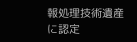報処理技術遺産に認定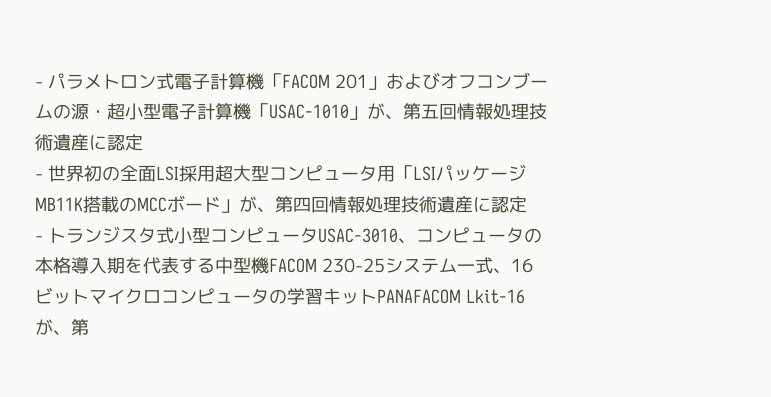- パラメトロン式電子計算機「FACOM 201」およびオフコンブームの源・超小型電子計算機「USAC-1010」が、第五回情報処理技術遺産に認定
- 世界初の全面LSI採用超大型コンピュータ用「LSIパッケージMB11K搭載のMCCボード」が、第四回情報処理技術遺産に認定
- トランジスタ式小型コンピュータUSAC-3010、コンピュータの本格導入期を代表する中型機FACOM 230-25システム一式、16ビットマイクロコンピュータの学習キットPANAFACOM Lkit-16が、第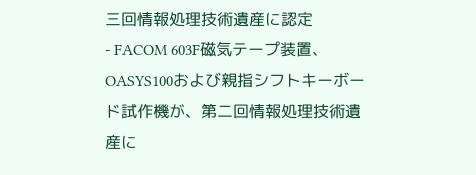三回情報処理技術遺産に認定
- FACOM 603F磁気テープ装置、OASYS100および親指シフトキーボード試作機が、第二回情報処理技術遺産に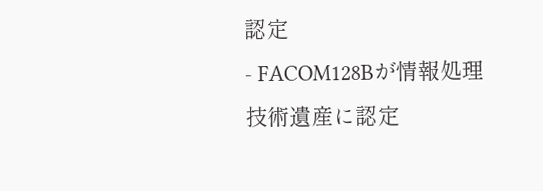認定
- FACOM128Bが情報処理技術遺産に認定